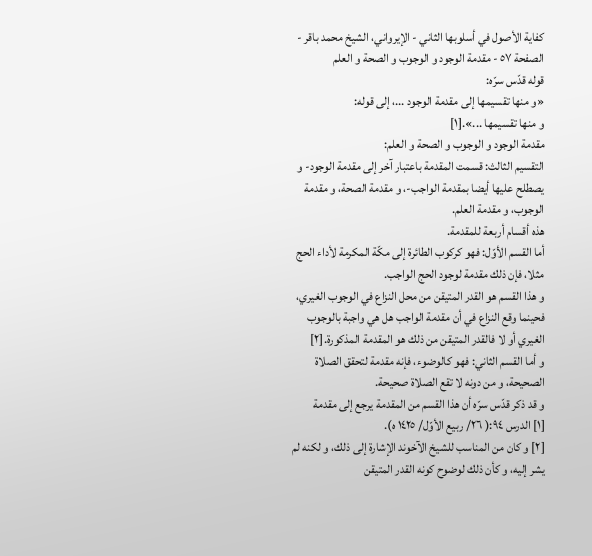كفاية الأصول في أسلوبها الثاني - الإيرواني، الشيخ محمد باقر - الصفحة ٥٧ - مقدمة الوجود و الوجوب و الصحة و العلم
قوله قدّس سرّه:
«و منها تقسيمها إلى مقدمة الوجود ...، إلى قوله:
و منها تقسيمها ...».[١]
مقدمة الوجود و الوجوب و الصحة و العلم:
التقسيم الثالث: قسمت المقدمة باعتبار آخر إلى مقدمة الوجود- و يصطلح عليها أيضا بمقدمة الواجب-، و مقدمة الصحة، و مقدمة الوجوب، و مقدمة العلم.
هذه أقسام أربعة للمقدمة.
أما القسم الأوّل: فهو كركوب الطائرة إلى مكّة المكرمة لأداء الحج مثلا، فإن ذلك مقدمة لوجود الحج الواجب.
و هذا القسم هو القدر المتيقن من محل النزاع في الوجوب الغيري، فحينما وقع النزاع في أن مقدمة الواجب هل هي واجبة بالوجوب الغيري أو لا فالقدر المتيقن من ذلك هو المقدمة المذكورة.[٢]
و أما القسم الثاني: فهو كالوضوء، فإنه مقدمة لتحقق الصلاة الصحيحة، و من دونه لا تقع الصلاة صحيحة.
و قد ذكر قدّس سرّه أن هذا القسم من المقدمة يرجع إلى مقدمة
[١] الدرس ٩٤:( ٢٦/ ربيع الأوّل/ ١٤٢٥ ه).
[٢] و كان من المناسب للشيخ الآخوند الإشارة إلى ذلك، و لكنه لم يشر إليه، و كأن ذلك لوضوح كونه القدر المتيقن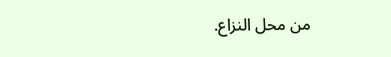من محل النزاع.